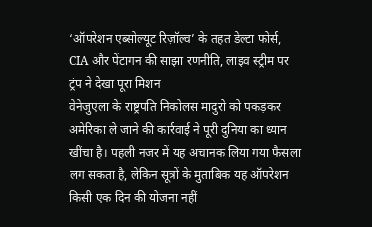‘ऑपरेशन एब्सोल्यूट रिज़ॉल्व’ के तहत डेल्टा फोर्स, CIA और पेंटागन की साझा रणनीति, लाइव स्ट्रीम पर ट्रंप ने देखा पूरा मिशन
वेनेजुएला के राष्ट्रपति निकोलस मादुरो को पकड़कर अमेरिका ले जाने की कार्रवाई ने पूरी दुनिया का ध्यान खींचा है। पहली नजर में यह अचानक लिया गया फैसला लग सकता है, लेकिन सूत्रों के मुताबिक यह ऑपरेशन किसी एक दिन की योजना नहीं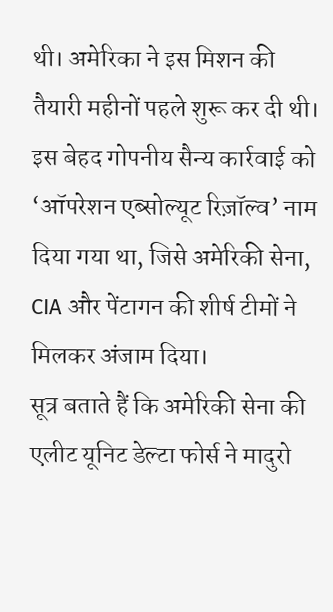थी। अमेरिका ने इस मिशन की तैयारी महीनों पहले शुरू कर दी थी। इस बेहद गोपनीय सैन्य कार्रवाई को ‘ऑपरेशन एब्सोल्यूट रिज़ॉल्व’ नाम दिया गया था, जिसे अमेरिकी सेना, CIA और पेंटागन की शीर्ष टीमों ने मिलकर अंजाम दिया।
सूत्र बताते हैं कि अमेरिकी सेना की एलीट यूनिट डेल्टा फोर्स ने मादुरो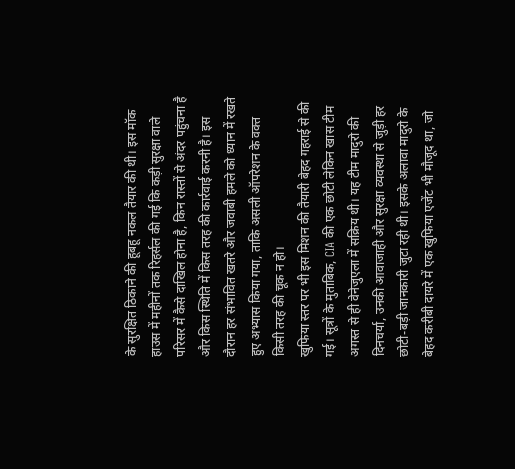के सुरक्षित ठिकाने की हूबहू नकल तैयार की थी। इस मॉक हाउस में महीनों तक रिहर्सल की गई कि कड़ी सुरक्षा वाले परिसर में कैसे दाखिल होना है, किन रास्तों से अंदर पहुंचना है और किस स्थिति में किस तरह की कार्रवाई करनी है। इस दौरान हर संभावित खतरे और जवाबी हमले को ध्यान में रखते हुए अभ्यास किया गया, ताकि असली ऑपरेशन के वक्त किसी तरह की चूक न हो।
खुफिया स्तर पर भी इस मिशन की तैयारी बेहद गहराई से की गई। सूत्रों के मुताबिक, CIA की एक छोटी लेकिन खास टीम अगस्त से ही वेनेजुएला में सक्रिय थी। यह टीम मादुरो की दिनचर्या, उनकी आवाजाही और सुरक्षा व्यवस्था से जुड़ी हर छोटी-बड़ी जानकारी जुटा रही थी। इसके अलावा मादुरो के बेहद करीबी दायरे में एक खुफिया एजेंट भी मौजूद था, जो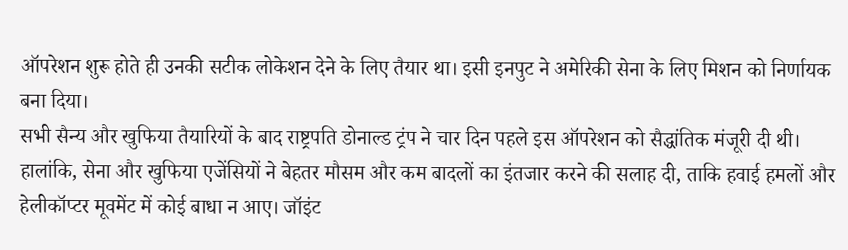ऑपरेशन शुरू होते ही उनकी सटीक लोकेशन देने के लिए तैयार था। इसी इनपुट ने अमेरिकी सेना के लिए मिशन को निर्णायक बना दिया।
सभी सैन्य और खुफिया तैयारियों के बाद राष्ट्रपति डोनाल्ड ट्रंप ने चार दिन पहले इस ऑपरेशन को सैद्धांतिक मंजूरी दी थी। हालांकि, सेना और खुफिया एजेंसियों ने बेहतर मौसम और कम बादलों का इंतजार करने की सलाह दी, ताकि हवाई हमलों और हेलीकॉप्टर मूवमेंट में कोई बाधा न आए। जॉइंट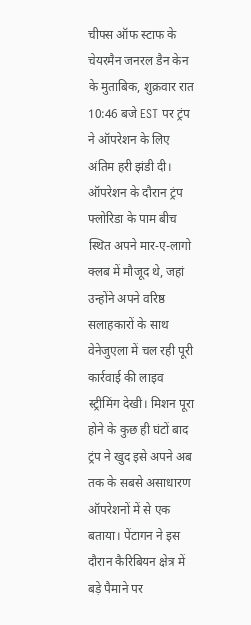चीफ्स ऑफ स्टाफ के चेयरमैन जनरल डैन केन के मुताबिक, शुक्रवार रात 10:46 बजे EST पर ट्रंप ने ऑपरेशन के लिए अंतिम हरी झंडी दी।
ऑपरेशन के दौरान ट्रंप फ्लोरिडा के पाम बीच स्थित अपने मार-ए-लागो क्लब में मौजूद थे, जहां उन्होंने अपने वरिष्ठ सलाहकारों के साथ वेनेजुएला में चल रही पूरी कार्रवाई की लाइव स्ट्रीमिंग देखी। मिशन पूरा होने के कुछ ही घंटों बाद ट्रंप ने खुद इसे अपने अब तक के सबसे असाधारण ऑपरेशनों में से एक बताया। पेंटागन ने इस दौरान कैरिबियन क्षेत्र में बड़े पैमाने पर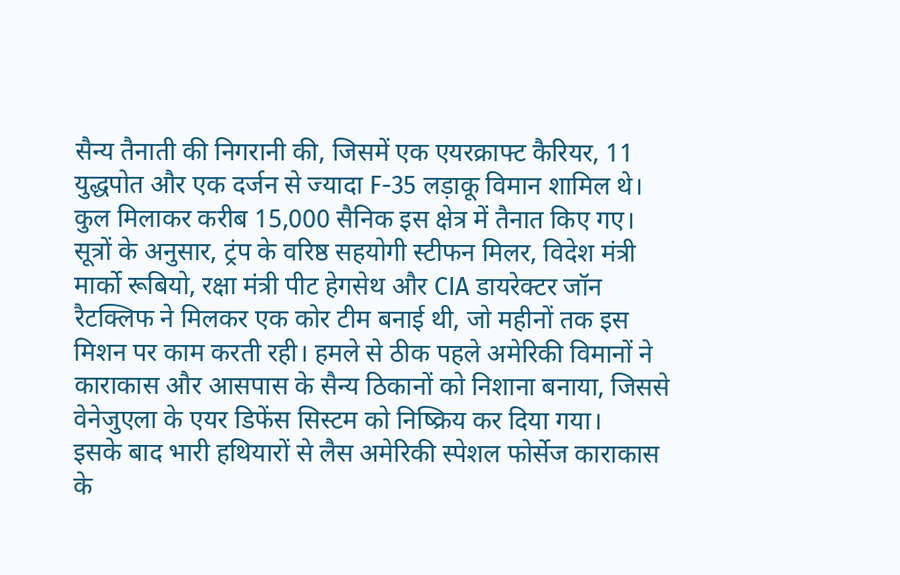सैन्य तैनाती की निगरानी की, जिसमें एक एयरक्राफ्ट कैरियर, 11 युद्धपोत और एक दर्जन से ज्यादा F-35 लड़ाकू विमान शामिल थे। कुल मिलाकर करीब 15,000 सैनिक इस क्षेत्र में तैनात किए गए।
सूत्रों के अनुसार, ट्रंप के वरिष्ठ सहयोगी स्टीफन मिलर, विदेश मंत्री मार्को रूबियो, रक्षा मंत्री पीट हेगसेथ और CIA डायरेक्टर जॉन रैटक्लिफ ने मिलकर एक कोर टीम बनाई थी, जो महीनों तक इस मिशन पर काम करती रही। हमले से ठीक पहले अमेरिकी विमानों ने काराकास और आसपास के सैन्य ठिकानों को निशाना बनाया, जिससे वेनेजुएला के एयर डिफेंस सिस्टम को निष्क्रिय कर दिया गया।
इसके बाद भारी हथियारों से लैस अमेरिकी स्पेशल फोर्सेज काराकास के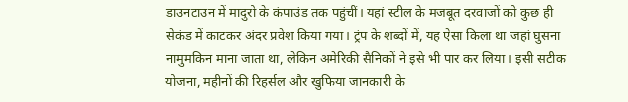डाउनटाउन में मादुरो के कंपाउंड तक पहुंचीं। यहां स्टील के मजबूत दरवाजों को कुछ ही सेकंड में काटकर अंदर प्रवेश किया गया। ट्रंप के शब्दों में, यह ऐसा किला था जहां घुसना नामुमकिन माना जाता था, लेकिन अमेरिकी सैनिकों ने इसे भी पार कर लिया। इसी सटीक योजना, महीनों की रिहर्सल और खुफिया जानकारी के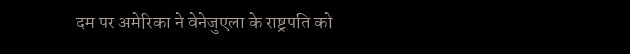दम पर अमेरिका ने वेनेजुएला के राष्ट्रपति को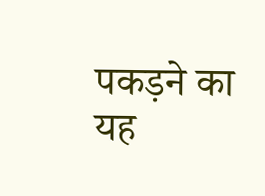पकड़ने का यह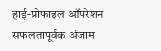हाई-प्रोफाइल ऑपरेशन सफलतापूर्वक अंजाम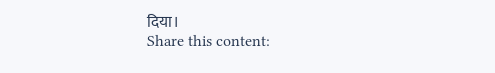दिया।
Share this content: